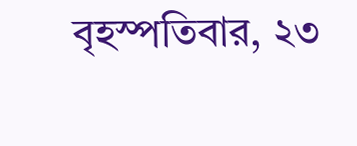বৃহস্পতিবার, ২৩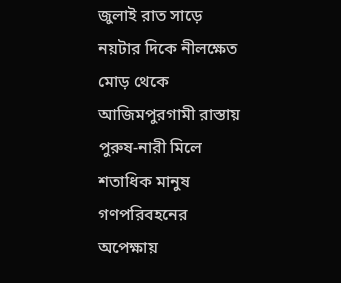জুলাই রাত সাড়ে নয়টার দিকে নীলক্ষেত মোড় থেকে আজিমপুরগামী রাস্তায় পুরুষ-নারী মিলে শতাধিক মানুষ গণপরিবহনের অপেক্ষায়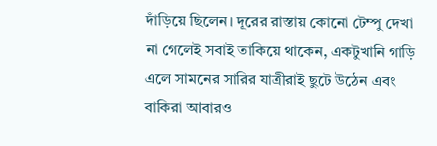দাঁড়িয়ে ছিলেন। দূরের রাস্তায় কোনো টেম্পু দেখা না গেলেই সবাই তাকিয়ে থাকেন, একটুখানি গাড়ি এলে সামনের সারির যাত্রীরাই ছুটে উঠেন এবং বাকিরা আবারও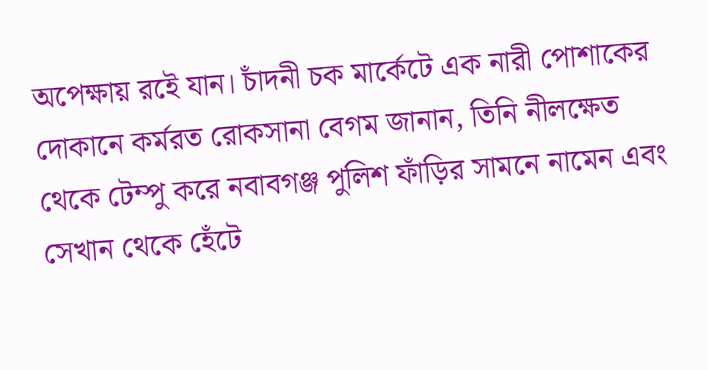অপেক্ষায় রইে যান। চাঁদনী চক মার্কেটে এক নারী পোশাকের দোকানে কর্মরত রোকসানা বেগম জানান, তিনি নীলক্ষেত থেকে টেম্পু করে নবাবগঞ্জ পুলিশ ফাঁড়ির সামনে নামেন এবং সেখান থেকে হেঁটে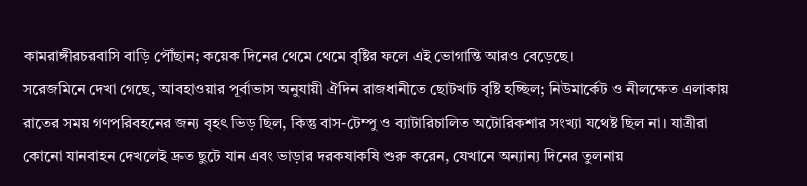কামরাঙ্গীরচরবাসি বাড়ি পৌঁছান; কয়েক দিনের থেমে থেমে বৃষ্টির ফলে এই ভোগান্তি আরও বেড়েছে।
সরেজমিনে দেখা গেছে, আবহাওয়ার পূর্বাভাস অনুযায়ী ঐদিন রাজধানীতে ছোটখাট বৃষ্টি হচ্ছিল; নিউমার্কেট ও নীলক্ষেত এলাকায় রাতের সময় গণপরিবহনের জন্য বৃহৎ ভিড় ছিল, কিন্তু বাস-টেম্পু ও ব্যাটারিচালিত অটোরিকশার সংখ্যা যথেষ্ট ছিল না। যাত্রীরা কোনো যানবাহন দেখলেই দ্রুত ছুটে যান এবং ভাড়ার দরকষাকষি শুরু করেন, যেখানে অন্যান্য দিনের তুলনায়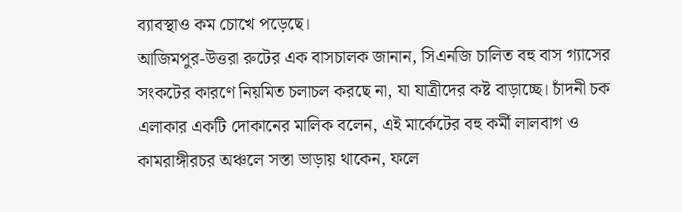ব্যাবস্থাও কম চোখে পড়েছে।
আজিমপুর-উত্তরা রুটের এক বাসচালক জানান, সিএনজি চালিত বহু বাস গ্যাসের সংকটের কারণে নিয়মিত চলাচল করছে না, যা যাত্রীদের কষ্ট বাড়াচ্ছে। চাঁদনী চক এলাকার একটি দোকানের মালিক বলেন, এই মার্কেটের বহু কর্মী লালবাগ ও কামরাঙ্গীরচর অঞ্চলে সস্তা ভাড়ায় থাকেন, ফলে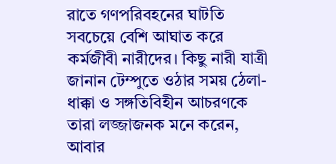রাতে গণপরিবহনের ঘাটতি সবচেয়ে বেশি আঘাত করে কর্মজীবী নারীদের। কিছু নারী যাত্রী জানান টেম্পুতে ওঠার সময় ঠেলা-ধাক্কা ও সঙ্গতিবিহীন আচরণকে তারা লজ্জাজনক মনে করেন, আবার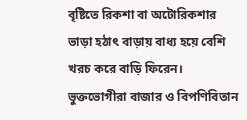বৃষ্টিতে রিকশা বা অটোরিকশার ভাড়া হঠাৎ বাড়ায় বাধ্য হয়ে বেশি খরচ করে বাড়ি ফিরেন। ভুক্তভোগীরা বাজার ও বিপণিবিতান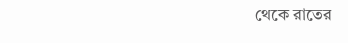থেকে রাতের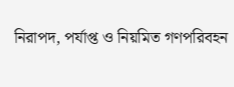নিরাপদ, পর্যাপ্ত ও নিয়মিত গণপরিবহন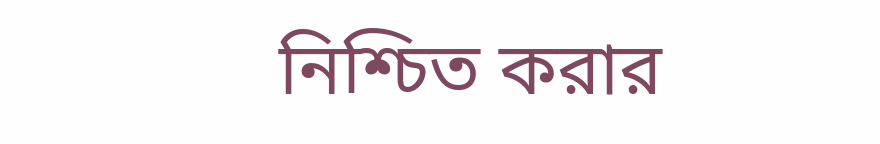নিশ্চিত করার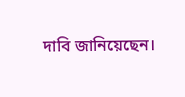দাবি জানিয়েছেন।